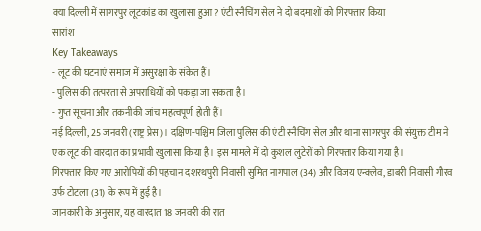क्या दिल्ली में सागरपुर लूटकांड का खुलासा हुआ? एंटी स्नैचिंग सेल ने दो बदमाशों को गिरफ्तार किया
सारांश
Key Takeaways
- लूट की घटनाएं समाज में असुरक्षा के संकेत हैं।
- पुलिस की तत्परता से अपराधियों को पकड़ा जा सकता है।
- गुप्त सूचना और तकनीकी जांच महत्वपूर्ण होती हैं।
नई दिल्ली, 25 जनवरी (राष्ट्र प्रेस)। दक्षिण-पश्चिम जिला पुलिस की एंटी स्नैचिंग सेल और थाना सागरपुर की संयुक्त टीम ने एक लूट की वारदात का प्रभावी खुलासा किया है। इस मामले में दो कुशल लुटेरों को गिरफ्तार किया गया है।
गिरफ्तार किए गए आरोपियों की पहचान दशरथपुरी निवासी सुमित नागपाल (34) और विजय एन्क्लेव, डाबरी निवासी गौरव उर्फ टोटला (31) के रूप में हुई है।
जानकारी के अनुसार, यह वारदात 18 जनवरी की रात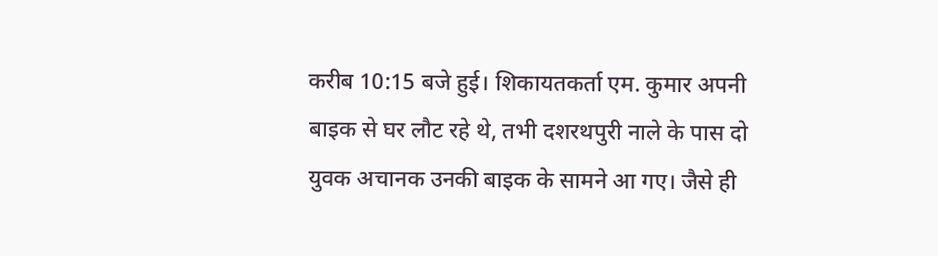करीब 10:15 बजे हुई। शिकायतकर्ता एम. कुमार अपनी बाइक से घर लौट रहे थे, तभी दशरथपुरी नाले के पास दो युवक अचानक उनकी बाइक के सामने आ गए। जैसे ही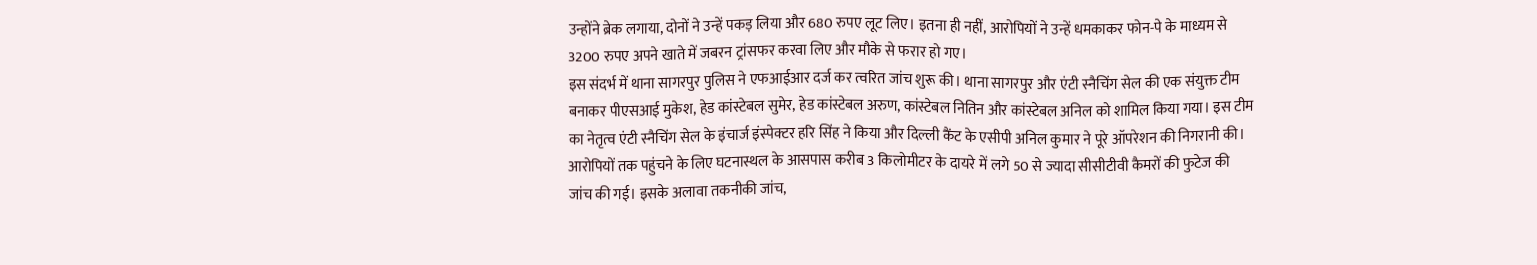उन्होंने ब्रेक लगाया, दोनों ने उन्हें पकड़ लिया और 680 रुपए लूट लिए। इतना ही नहीं, आरोपियों ने उन्हें धमकाकर फोन-पे के माध्यम से 3200 रुपए अपने खाते में जबरन ट्रांसफर करवा लिए और मौके से फरार हो गए।
इस संदर्भ में थाना सागरपुर पुलिस ने एफआईआर दर्ज कर त्वरित जांच शुरू की। थाना सागरपुर और एंटी स्नैचिंग सेल की एक संयुक्त टीम बनाकर पीएसआई मुकेश, हेड कांस्टेबल सुमेर, हेड कांस्टेबल अरुण, कांस्टेबल नितिन और कांस्टेबल अनिल को शामिल किया गया। इस टीम का नेतृत्व एंटी स्नैचिंग सेल के इंचार्ज इंस्पेक्टर हरि सिंह ने किया और दिल्ली कैंट के एसीपी अनिल कुमार ने पूरे ऑपरेशन की निगरानी की।
आरोपियों तक पहुंचने के लिए घटनास्थल के आसपास करीब 3 किलोमीटर के दायरे में लगे 50 से ज्यादा सीसीटीवी कैमरों की फुटेज की जांच की गई। इसके अलावा तकनीकी जांच,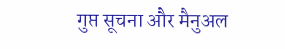गुप्त सूचना और मैनुअल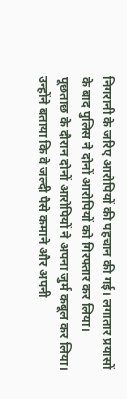निगरानी के जरिए आरोपियों की पहचान की गई। लगातार प्रयासों के बाद पुलिस ने दोनों आरोपियों को गिरफ्तार कर लिया।
पूछताछ के दौरान दोनों आरोपियों ने अपना जुर्म कबूल कर लिया। उन्होंने बताया कि वे जल्दी पैसे कमाने और अपनी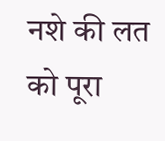नशे की लत को पूरा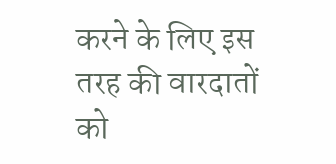करने के लिए इस तरह की वारदातों को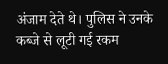अंजाम देते थे। पुलिस ने उनके कब्जे से लूटी गई रकम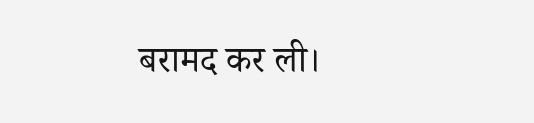बरामद कर ली।